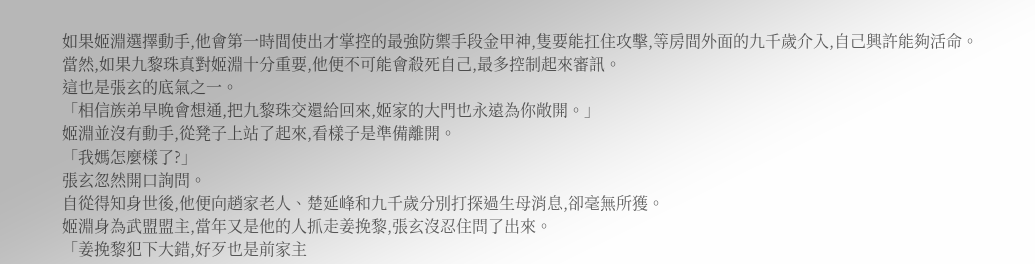如果姬淵選擇動手,他會第一時間使出才掌控的最強防禦手段金甲神,隻要能扛住攻擊,等房間外面的九千歲介入,自己興許能夠活命。
當然,如果九黎珠真對姬淵十分重要,他便不可能會殺死自己,最多控制起來審訊。
這也是張玄的底氣之一。
「相信族弟早晚會想通,把九黎珠交還給回來,姬家的大門也永遠為你敞開。」
姬淵並沒有動手,從凳子上站了起來,看樣子是準備離開。
「我媽怎麼樣了?」
張玄忽然開口詢問。
自從得知身世後,他便向趙家老人、楚延峰和九千歲分別打探過生母消息,卻毫無所獲。
姬淵身為武盟盟主,當年又是他的人抓走姜挽黎,張玄沒忍住問了出來。
「姜挽黎犯下大錯,好歹也是前家主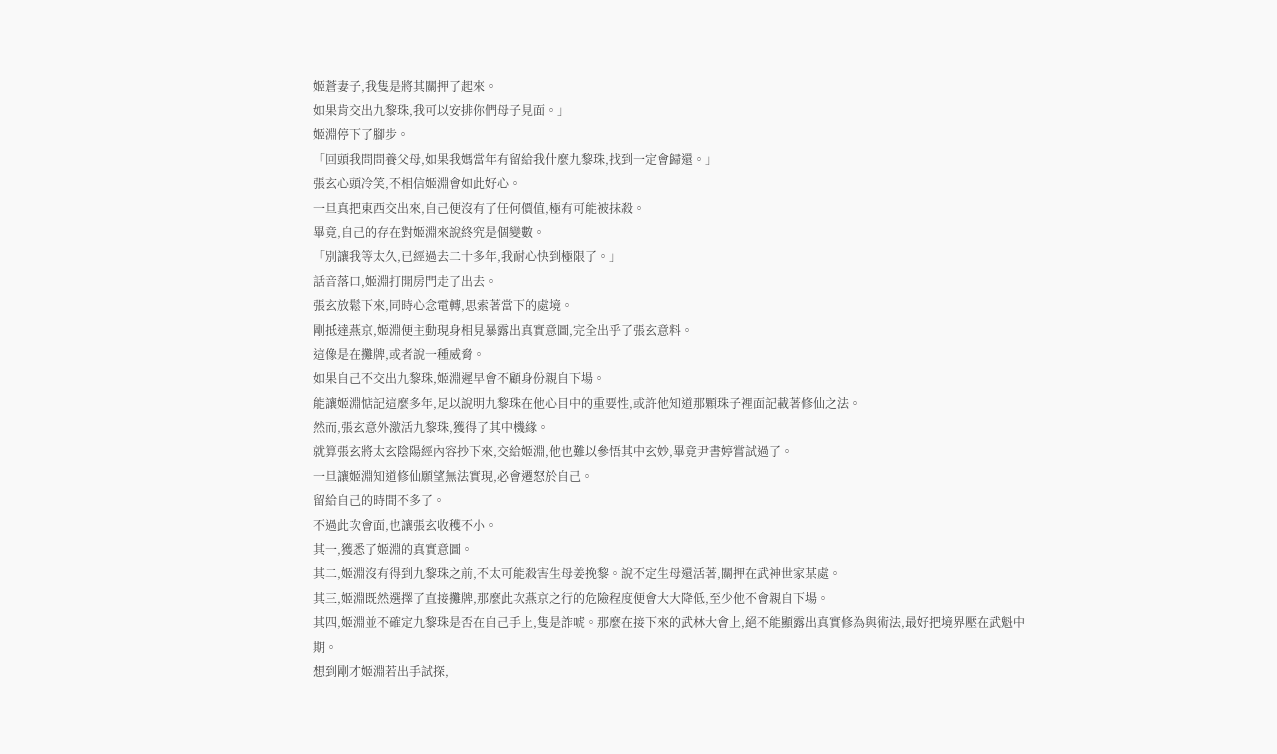姬蒼妻子,我隻是將其關押了起來。
如果肯交出九黎珠,我可以安排你們母子見面。」
姬淵停下了腳步。
「回頭我問問養父母,如果我媽當年有留給我什麼九黎珠,找到一定會歸還。」
張玄心頭冷笑,不相信姬淵會如此好心。
一旦真把東西交出來,自己便沒有了任何價值,極有可能被抹殺。
畢竟,自己的存在對姬淵來說終究是個變數。
「別讓我等太久,已經過去二十多年,我耐心快到極限了。」
話音落口,姬淵打開房門走了出去。
張玄放鬆下來,同時心念電轉,思索著當下的處境。
剛抵達燕京,姬淵便主動現身相見暴露出真實意圖,完全出乎了張玄意料。
這像是在攤牌,或者說一種威脅。
如果自己不交出九黎珠,姬淵遲早會不顧身份親自下場。
能讓姬淵惦記這麼多年,足以說明九黎珠在他心目中的重要性,或許他知道那顆珠子裡面記載著修仙之法。
然而,張玄意外激活九黎珠,獲得了其中機緣。
就算張玄將太玄陰陽經內容抄下來,交給姬淵,他也難以參悟其中玄妙,畢竟尹書婷嘗試過了。
一旦讓姬淵知道修仙願望無法實現,必會遷怒於自己。
留給自己的時間不多了。
不過此次會面,也讓張玄收穫不小。
其一,獲悉了姬淵的真實意圖。
其二,姬淵沒有得到九黎珠之前,不太可能殺害生母姜挽黎。說不定生母還活著,關押在武神世家某處。
其三,姬淵既然選擇了直接攤牌,那麼此次燕京之行的危險程度便會大大降低,至少他不會親自下場。
其四,姬淵並不確定九黎珠是否在自己手上,隻是詐唬。那麼在接下來的武林大會上,絕不能顯露出真實修為與術法,最好把境界壓在武魁中期。
想到剛才姬淵若出手試探,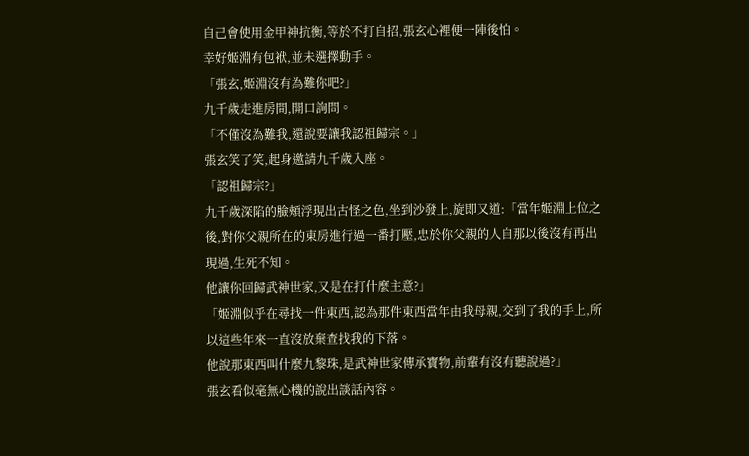自己會使用金甲神抗衡,等於不打自招,張玄心裡便一陣後怕。
幸好姬淵有包袱,並未選擇動手。
「張玄,姬淵沒有為難你吧?」
九千歲走進房間,開口詢問。
「不僅沒為難我,還說要讓我認祖歸宗。」
張玄笑了笑,起身邀請九千歲入座。
「認祖歸宗?」
九千歲深陷的臉頰浮現出古怪之色,坐到沙發上,旋即又道:「當年姬淵上位之後,對你父親所在的東房進行過一番打壓,忠於你父親的人自那以後沒有再出現過,生死不知。
他讓你回歸武神世家,又是在打什麼主意?」
「姬淵似乎在尋找一件東西,認為那件東西當年由我母親,交到了我的手上,所以這些年來一直沒放棄查找我的下落。
他說那東西叫什麼九黎珠,是武神世家傳承寶物,前輩有沒有聽說過?」
張玄看似毫無心機的說出談話內容。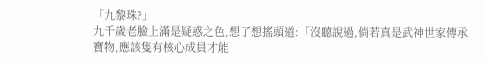「九黎珠?」
九千歲老臉上滿是疑惑之色,想了想搖頭道:「沒聽說過,倘若真是武神世家傳承寶物,應該隻有核心成員才能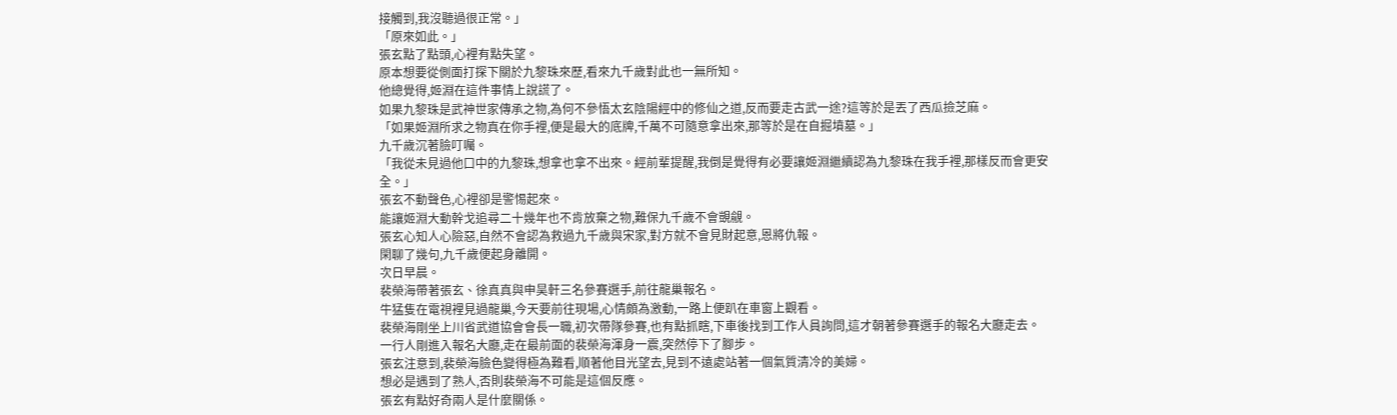接觸到,我沒聽過很正常。」
「原來如此。」
張玄點了點頭,心裡有點失望。
原本想要從側面打探下關於九黎珠來歷,看來九千歲對此也一無所知。
他總覺得,姬淵在這件事情上說謊了。
如果九黎珠是武神世家傳承之物,為何不參悟太玄陰陽經中的修仙之道,反而要走古武一途?這等於是丟了西瓜撿芝麻。
「如果姬淵所求之物真在你手裡,便是最大的底牌,千萬不可隨意拿出來,那等於是在自掘墳墓。」
九千歲沉著臉叮囑。
「我從未見過他口中的九黎珠,想拿也拿不出來。經前輩提醒,我倒是覺得有必要讓姬淵繼續認為九黎珠在我手裡,那樣反而會更安全。」
張玄不動聲色,心裡卻是警惕起來。
能讓姬淵大動幹戈追尋二十幾年也不肯放棄之物,難保九千歲不會覬覦。
張玄心知人心險惡,自然不會認為救過九千歲與宋家,對方就不會見財起意,恩將仇報。
閑聊了幾句,九千歲便起身離開。
次日早晨。
裴榮海帶著張玄、徐真真與申昊軒三名參賽選手,前往龍巢報名。
牛猛隻在電視裡見過龍巢,今天要前往現場,心情頗為激動,一路上便趴在車窗上觀看。
裴榮海剛坐上川省武道協會會長一職,初次帶隊參賽,也有點抓瞎,下車後找到工作人員詢問,這才朝著參賽選手的報名大廳走去。
一行人剛進入報名大廳,走在最前面的裴榮海渾身一震,突然停下了腳步。
張玄注意到,裴榮海臉色變得極為難看,順著他目光望去,見到不遠處站著一個氣質清冷的美婦。
想必是遇到了熟人,否則裴榮海不可能是這個反應。
張玄有點好奇兩人是什麼關係。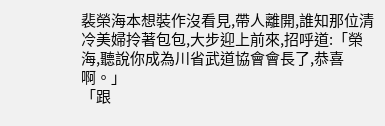裴榮海本想裝作沒看見,帶人離開,誰知那位清冷美婦拎著包包,大步迎上前來,招呼道:「榮海,聽說你成為川省武道協會會長了,恭喜啊。」
「跟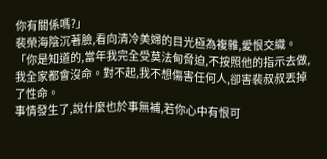你有關係嗎?」
裴榮海陰沉著臉,看向清冷美婦的目光極為複雜,愛恨交織。
「你是知道的,當年我完全受莫法甸脅迫,不按照他的指示去做,我全家都會沒命。對不起,我不想傷害任何人,卻害裴叔叔丟掉了性命。
事情發生了,說什麼也於事無補,若你心中有恨可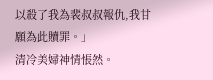以殺了我為裴叔叔報仇,我甘願為此贖罪。」
清冷美婦神情悵然。